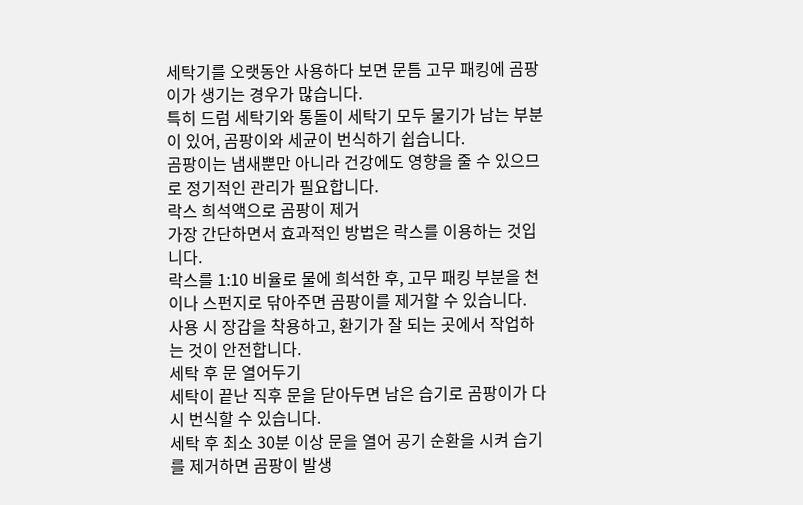세탁기를 오랫동안 사용하다 보면 문틈 고무 패킹에 곰팡이가 생기는 경우가 많습니다.
특히 드럼 세탁기와 통돌이 세탁기 모두 물기가 남는 부분이 있어, 곰팡이와 세균이 번식하기 쉽습니다.
곰팡이는 냄새뿐만 아니라 건강에도 영향을 줄 수 있으므로 정기적인 관리가 필요합니다.
락스 희석액으로 곰팡이 제거
가장 간단하면서 효과적인 방법은 락스를 이용하는 것입니다.
락스를 1:10 비율로 물에 희석한 후, 고무 패킹 부분을 천이나 스펀지로 닦아주면 곰팡이를 제거할 수 있습니다.
사용 시 장갑을 착용하고, 환기가 잘 되는 곳에서 작업하는 것이 안전합니다.
세탁 후 문 열어두기
세탁이 끝난 직후 문을 닫아두면 남은 습기로 곰팡이가 다시 번식할 수 있습니다.
세탁 후 최소 30분 이상 문을 열어 공기 순환을 시켜 습기를 제거하면 곰팡이 발생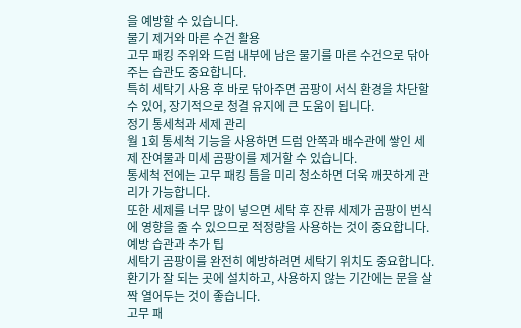을 예방할 수 있습니다.
물기 제거와 마른 수건 활용
고무 패킹 주위와 드럼 내부에 남은 물기를 마른 수건으로 닦아주는 습관도 중요합니다.
특히 세탁기 사용 후 바로 닦아주면 곰팡이 서식 환경을 차단할 수 있어, 장기적으로 청결 유지에 큰 도움이 됩니다.
정기 통세척과 세제 관리
월 1회 통세척 기능을 사용하면 드럼 안쪽과 배수관에 쌓인 세제 잔여물과 미세 곰팡이를 제거할 수 있습니다.
통세척 전에는 고무 패킹 틈을 미리 청소하면 더욱 깨끗하게 관리가 가능합니다.
또한 세제를 너무 많이 넣으면 세탁 후 잔류 세제가 곰팡이 번식에 영향을 줄 수 있으므로 적정량을 사용하는 것이 중요합니다.
예방 습관과 추가 팁
세탁기 곰팡이를 완전히 예방하려면 세탁기 위치도 중요합니다.
환기가 잘 되는 곳에 설치하고, 사용하지 않는 기간에는 문을 살짝 열어두는 것이 좋습니다.
고무 패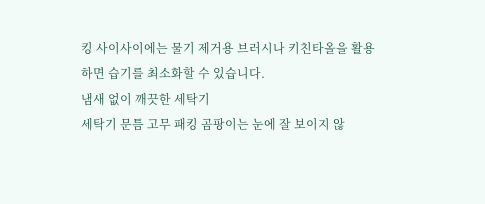킹 사이사이에는 물기 제거용 브러시나 키친타올을 활용하면 습기를 최소화할 수 있습니다.
냄새 없이 깨끗한 세탁기
세탁기 문틈 고무 패킹 곰팡이는 눈에 잘 보이지 않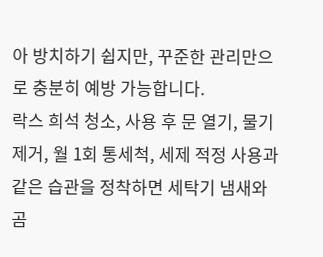아 방치하기 쉽지만, 꾸준한 관리만으로 충분히 예방 가능합니다.
락스 희석 청소, 사용 후 문 열기, 물기 제거, 월 1회 통세척, 세제 적정 사용과 같은 습관을 정착하면 세탁기 냄새와 곰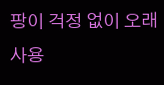팡이 걱정 없이 오래 사용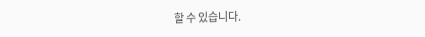할 수 있습니다.